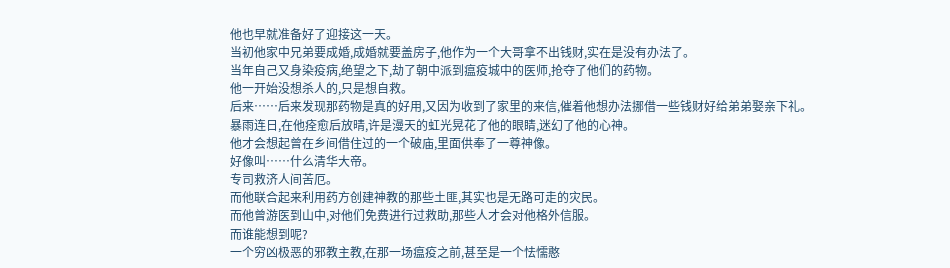他也早就准备好了迎接这一天。
当初他家中兄弟要成婚,成婚就要盖房子,他作为一个大哥拿不出钱财,实在是没有办法了。
当年自己又身染疫病,绝望之下,劫了朝中派到瘟疫城中的医师,抢夺了他们的药物。
他一开始没想杀人的,只是想自救。
后来……后来发现那药物是真的好用,又因为收到了家里的来信,催着他想办法挪借一些钱财好给弟弟娶亲下礼。
暴雨连日,在他痊愈后放晴,许是漫天的虹光晃花了他的眼睛,迷幻了他的心神。
他才会想起曾在乡间借住过的一个破庙,里面供奉了一尊神像。
好像叫……什么清华大帝。
专司救济人间苦厄。
而他联合起来利用药方创建神教的那些土匪,其实也是无路可走的灾民。
而他曾游医到山中,对他们免费进行过救助,那些人才会对他格外信服。
而谁能想到呢?
一个穷凶极恶的邪教主教,在那一场瘟疫之前,甚至是一个怯懦憨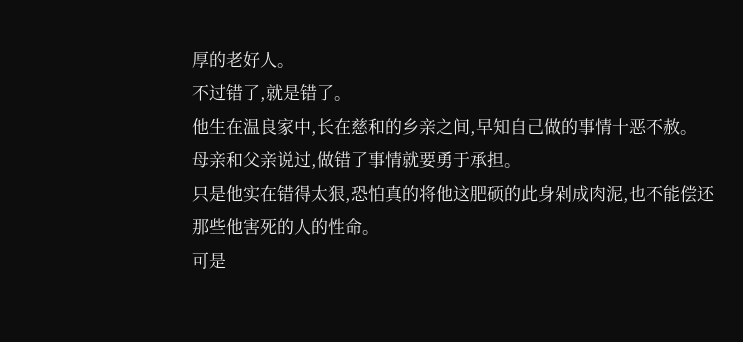厚的老好人。
不过错了,就是错了。
他生在温良家中,长在慈和的乡亲之间,早知自己做的事情十恶不赦。
母亲和父亲说过,做错了事情就要勇于承担。
只是他实在错得太狠,恐怕真的将他这肥硕的此身剁成肉泥,也不能偿还那些他害死的人的性命。
可是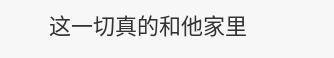这一切真的和他家里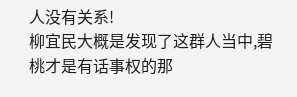人没有关系!
柳宜民大概是发现了这群人当中,碧桃才是有话事权的那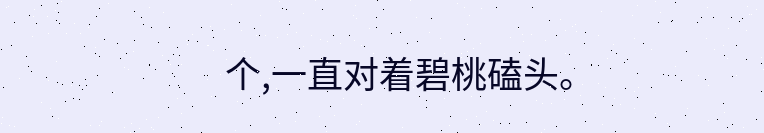个,一直对着碧桃磕头。